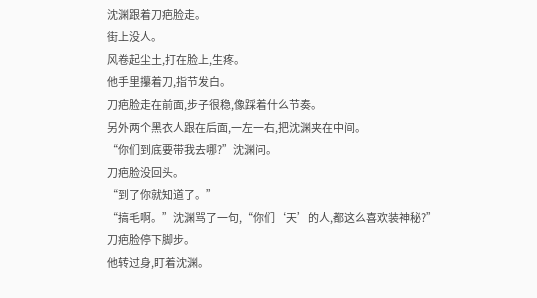沈渊跟着刀疤脸走。
街上没人。
风卷起尘土,打在脸上,生疼。
他手里攥着刀,指节发白。
刀疤脸走在前面,步子很稳,像踩着什么节奏。
另外两个黑衣人跟在后面,一左一右,把沈渊夹在中间。
“你们到底要带我去哪?”沈渊问。
刀疤脸没回头。
“到了你就知道了。”
“搞毛啊。”沈渊骂了一句,“你们‘天’的人,都这么喜欢装神秘?”
刀疤脸停下脚步。
他转过身,盯着沈渊。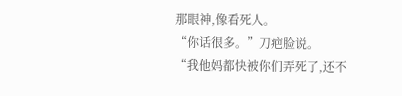那眼神,像看死人。
“你话很多。”刀疤脸说。
“我他妈都快被你们弄死了,还不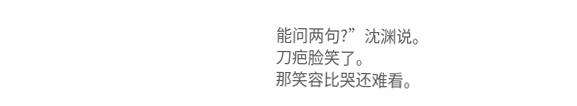能问两句?”沈渊说。
刀疤脸笑了。
那笑容比哭还难看。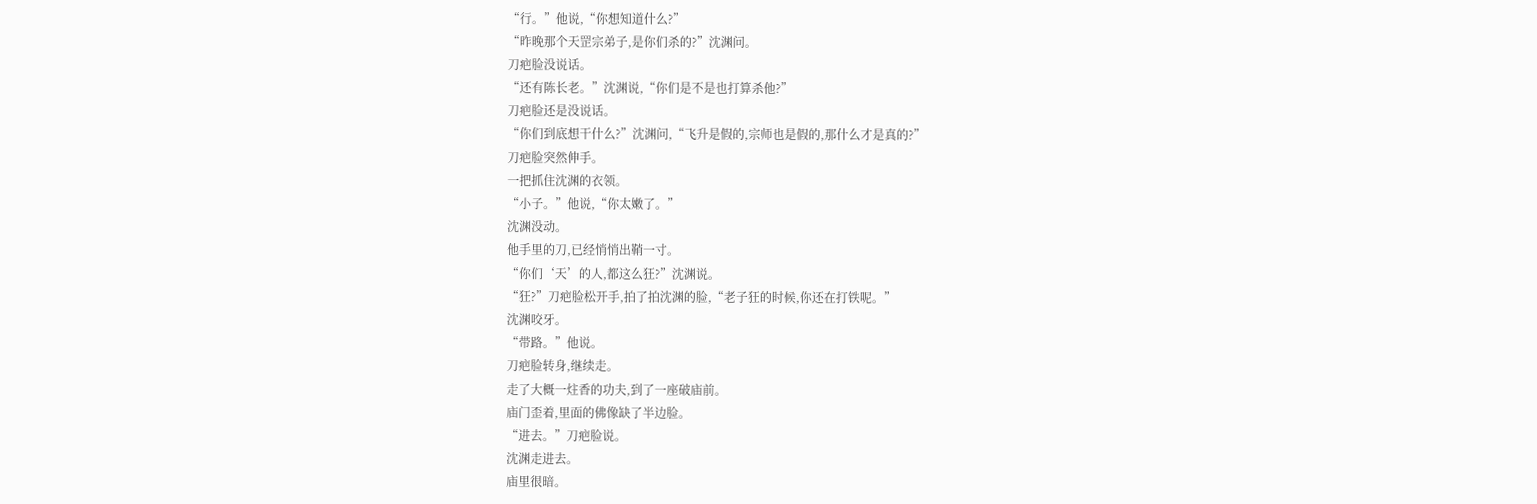“行。”他说,“你想知道什么?”
“昨晚那个天罡宗弟子,是你们杀的?”沈渊问。
刀疤脸没说话。
“还有陈长老。”沈渊说,“你们是不是也打算杀他?”
刀疤脸还是没说话。
“你们到底想干什么?”沈渊问,“飞升是假的,宗师也是假的,那什么才是真的?”
刀疤脸突然伸手。
一把抓住沈渊的衣领。
“小子。”他说,“你太嫩了。”
沈渊没动。
他手里的刀,已经悄悄出鞘一寸。
“你们‘天’的人,都这么狂?”沈渊说。
“狂?”刀疤脸松开手,拍了拍沈渊的脸,“老子狂的时候,你还在打铁呢。”
沈渊咬牙。
“带路。”他说。
刀疤脸转身,继续走。
走了大概一炷香的功夫,到了一座破庙前。
庙门歪着,里面的佛像缺了半边脸。
“进去。”刀疤脸说。
沈渊走进去。
庙里很暗。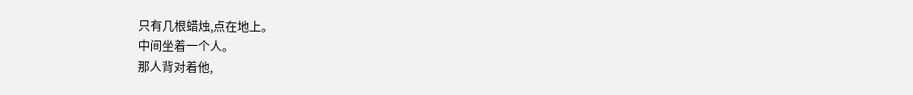只有几根蜡烛,点在地上。
中间坐着一个人。
那人背对着他,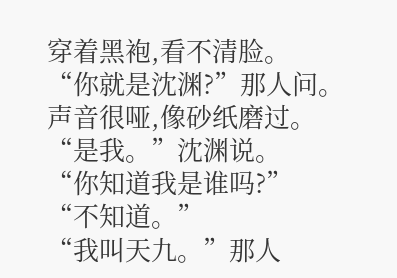穿着黑袍,看不清脸。
“你就是沈渊?”那人问。
声音很哑,像砂纸磨过。
“是我。”沈渊说。
“你知道我是谁吗?”
“不知道。”
“我叫天九。”那人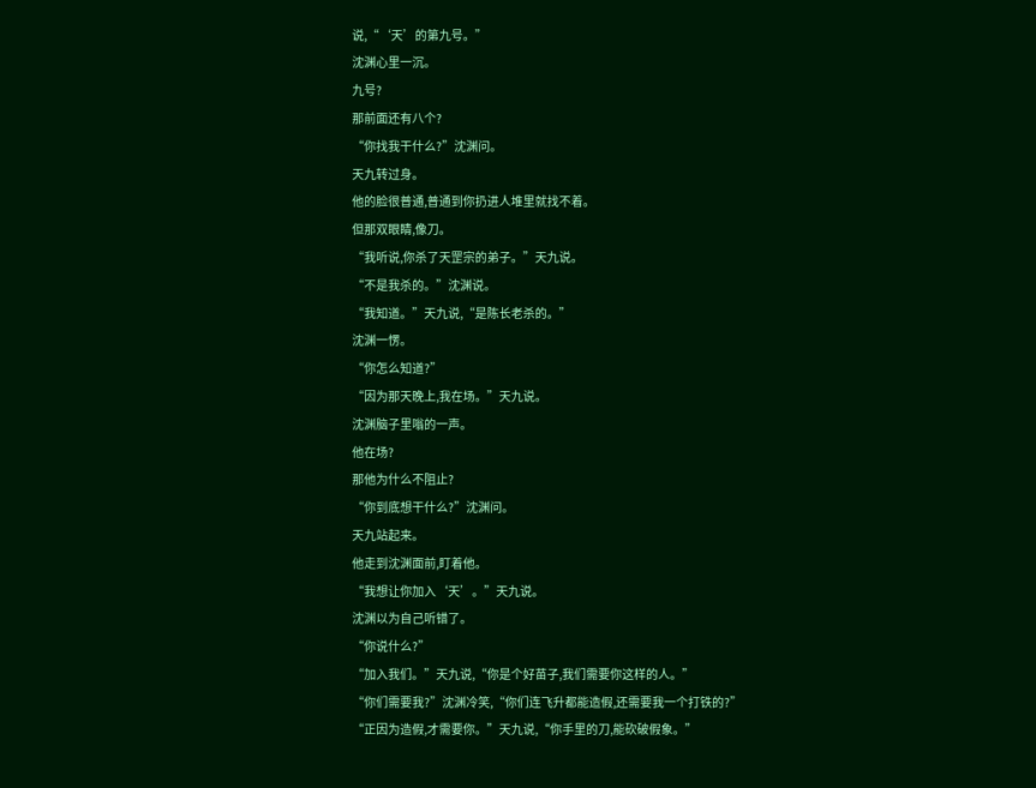说,“‘天’的第九号。”
沈渊心里一沉。
九号?
那前面还有八个?
“你找我干什么?”沈渊问。
天九转过身。
他的脸很普通,普通到你扔进人堆里就找不着。
但那双眼睛,像刀。
“我听说,你杀了天罡宗的弟子。”天九说。
“不是我杀的。”沈渊说。
“我知道。”天九说,“是陈长老杀的。”
沈渊一愣。
“你怎么知道?”
“因为那天晚上,我在场。”天九说。
沈渊脑子里嗡的一声。
他在场?
那他为什么不阻止?
“你到底想干什么?”沈渊问。
天九站起来。
他走到沈渊面前,盯着他。
“我想让你加入‘天’。”天九说。
沈渊以为自己听错了。
“你说什么?”
“加入我们。”天九说,“你是个好苗子,我们需要你这样的人。”
“你们需要我?”沈渊冷笑,“你们连飞升都能造假,还需要我一个打铁的?”
“正因为造假,才需要你。”天九说,“你手里的刀,能砍破假象。”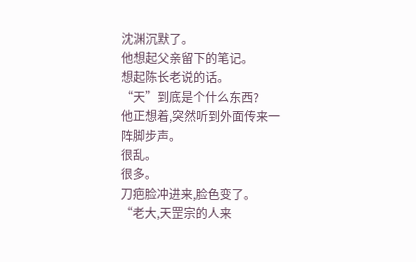沈渊沉默了。
他想起父亲留下的笔记。
想起陈长老说的话。
“天”到底是个什么东西?
他正想着,突然听到外面传来一阵脚步声。
很乱。
很多。
刀疤脸冲进来,脸色变了。
“老大,天罡宗的人来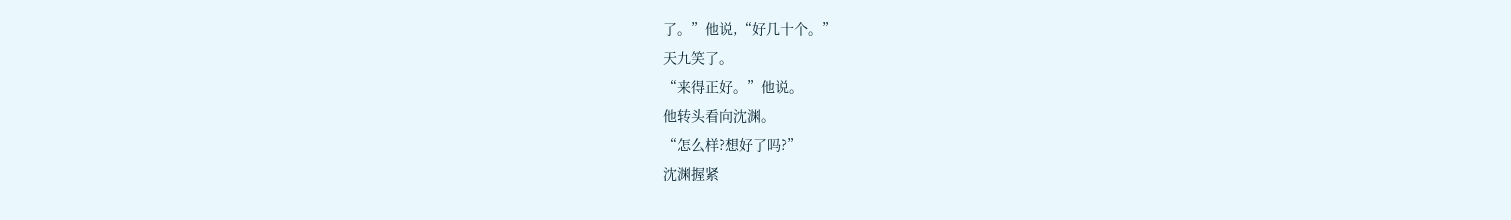了。”他说,“好几十个。”
天九笑了。
“来得正好。”他说。
他转头看向沈渊。
“怎么样?想好了吗?”
沈渊握紧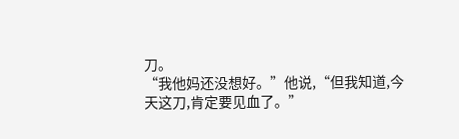刀。
“我他妈还没想好。”他说,“但我知道,今天这刀,肯定要见血了。”